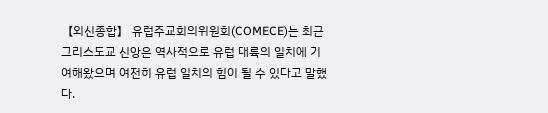【외신종합】 유럽주교회의위원회(COMECE)는 최근 그리스도교 신앙은 역사적으로 유럽 대륙의 일치에 기여해왔으며 여전히 유럽 일치의 힘이 될 수 있다고 말했다.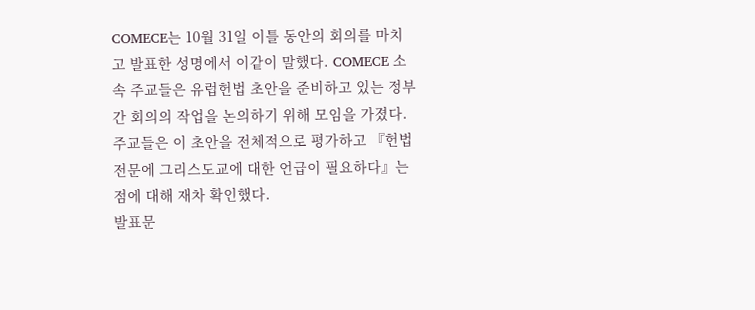COMECE는 10월 31일 이틀 동안의 회의를 마치고 발표한 성명에서 이같이 말했다. COMECE 소속 주교들은 유럽헌법 초안을 준비하고 있는 정부간 회의의 작업을 논의하기 위해 모임을 가졌다.
주교들은 이 초안을 전체적으로 평가하고 『헌법 전문에 그리스도교에 대한 언급이 필요하다』는 점에 대해 재차 확인했다.
발표문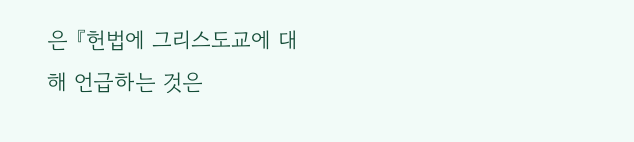은 『헌법에 그리스도교에 대해 언급하는 것은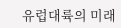유럽대륙의 미래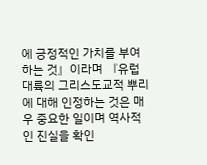에 긍정적인 가치를 부여하는 것』이라며 『유럽대륙의 그리스도교적 뿌리에 대해 인정하는 것은 매우 중요한 일이며 역사적인 진실을 확인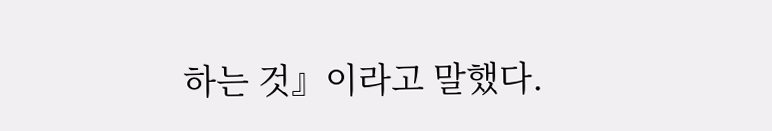하는 것』이라고 말했다.